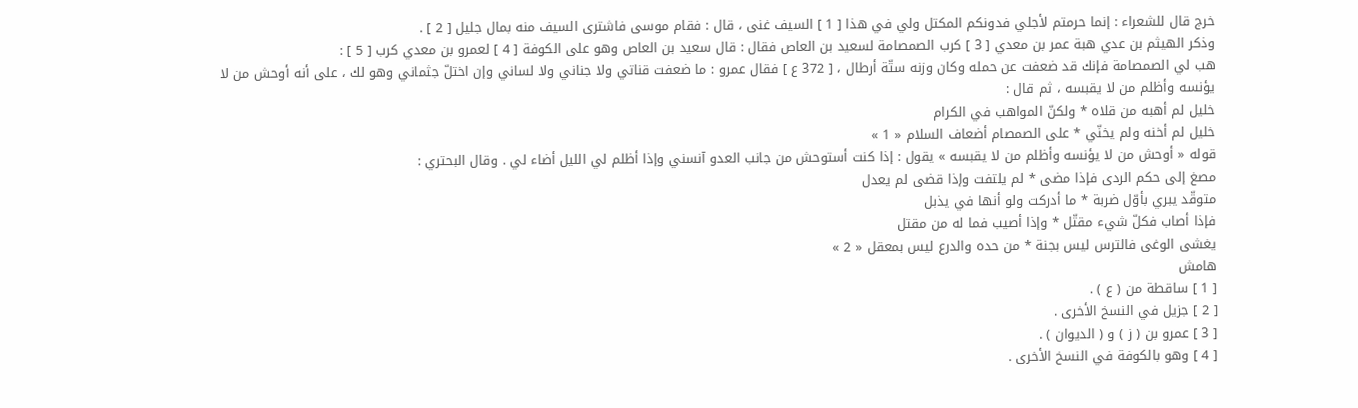خرج قال للشعراء : إنما حرمتم لأجلي فدونكم المكتل ولي في هذا [ 1 ] السيف غنى ، قال : فقام موسى فاشترى السيف منه بمال جليل [ 2 ] .
وذكر الهيثم بن عدي هبة عمر بن معدي [ 3 ] كرب الصمصامة لسعيد بن العاص فقال : قال سعيد بن العاص وهو على الكوفة [ 4 ] لعمرو بن معدي كرب [ 5 ] :
هب لي الصمصامة فإنك قد ضعفت عن حمله وكان وزنه ستّة أرطال ، [ 372 ع ] فقال عمرو : ما ضعفت قناتي ولا جناني ولا لساني وإن اختلّ جثماني وهو لك ، على أنه أوحش من لا يؤنسه وأظلم من لا يقبسه ، ثم قال :
خليل لم أهبه من قلاه * ولكنّ المواهب في الكرام
خليل لم أخنه ولم يخنّي * على الصمصام أضعاف السلام « 1 »
قوله « أوحش من لا يؤنسه وأظلم من لا يقبسه » يقول : إذا كنت أستوحش من جانب العدو آنسني وإذا أظلم لي الليل أضاء لي . وقال البحتري :
مصغ إلى حكم الردى فإذا مضى * لم يلتفت وإذا قضى لم يعدل
متوقّد يبري بأوّل ضربة * ما أدركت ولو أنها في يذبل
فإذا أصاب فكلّ شيء مقتّل * وإذا أصيب فما له من مقتل
يغشى الوغى فالترس ليس بجنة * من حده والدرع ليس بمعقل « 2 »
هامش
[ 1 ] ساقطة من ( ع ) .
[ 2 ] جزيل في النسخ الأخرى .
[ 3 ] عمرو بن ( ز ) و ( الديوان ) .
[ 4 ] وهو بالكوفة في النسخ الأخرى .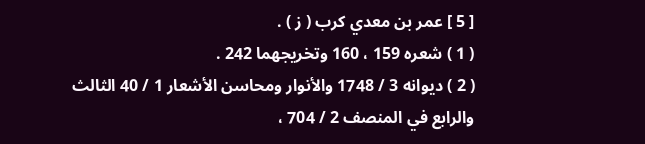[ 5 ] عمر بن معدي كرب ( ز ) .
( 1 ) شعره 159 ، 160 وتخريجهما 242 .
( 2 ) ديوانه 3 / 1748 والأنوار ومحاسن الأشعار 1 / 40 الثالث والرابع في المنصف 2 / 704 ،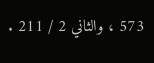573 ، والثاني 2 / 211 .